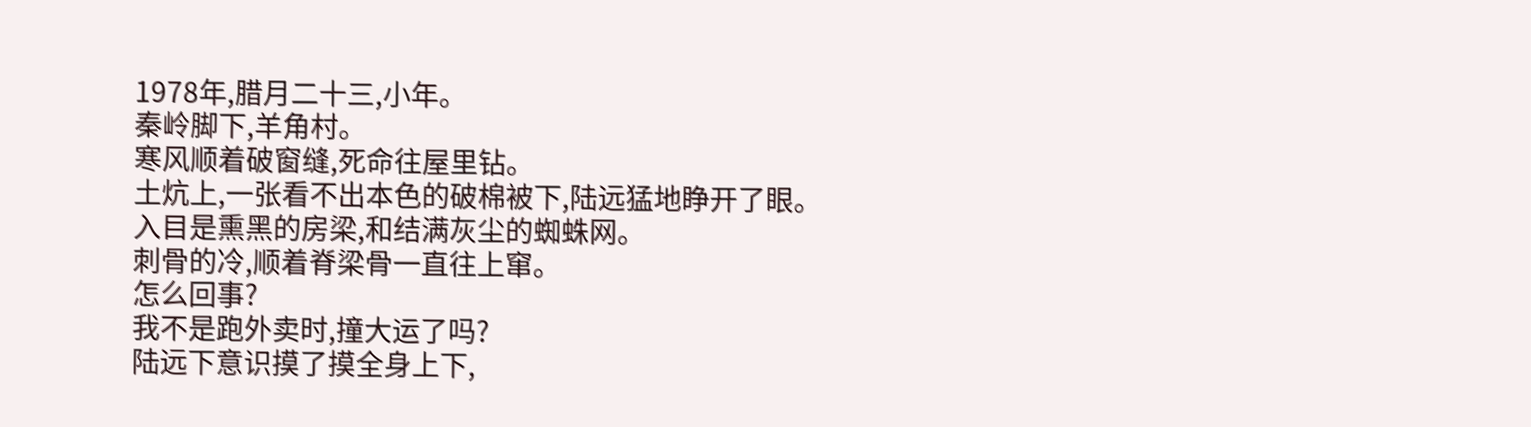1978年,腊月二十三,小年。
秦岭脚下,羊角村。
寒风顺着破窗缝,死命往屋里钻。
土炕上,一张看不出本色的破棉被下,陆远猛地睁开了眼。
入目是熏黑的房梁,和结满灰尘的蜘蛛网。
刺骨的冷,顺着脊梁骨一直往上窜。
怎么回事?
我不是跑外卖时,撞大运了吗?
陆远下意识摸了摸全身上下,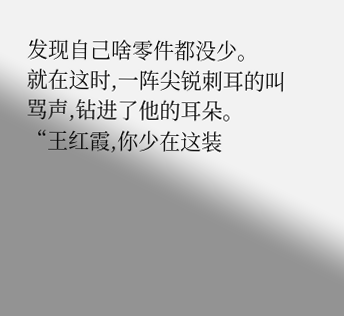发现自己啥零件都没少。
就在这时,一阵尖锐刺耳的叫骂声,钻进了他的耳朵。
“王红霞,你少在这装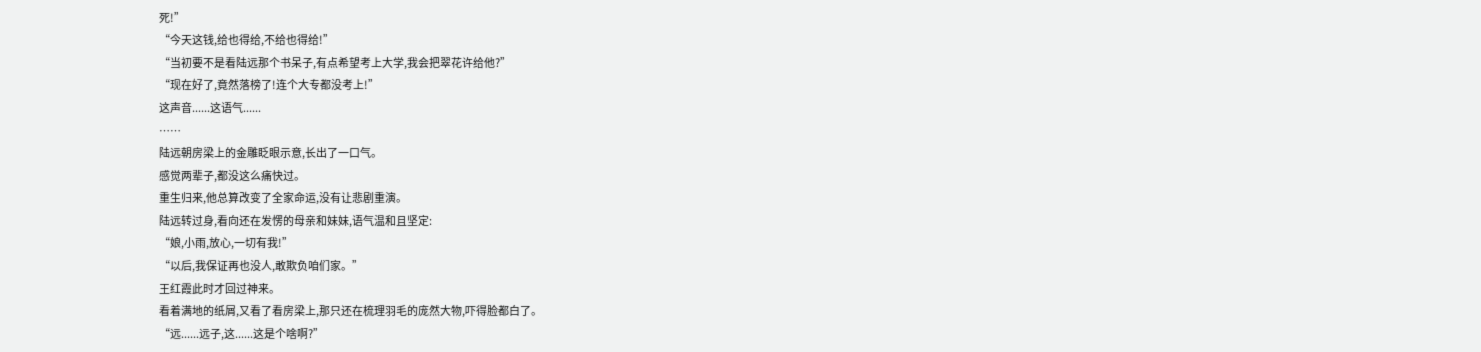死!”
“今天这钱,给也得给,不给也得给!”
“当初要不是看陆远那个书呆子,有点希望考上大学,我会把翠花许给他?”
“现在好了,竟然落榜了!连个大专都没考上!”
这声音......这语气......
……
陆远朝房梁上的金雕眨眼示意,长出了一口气。
感觉两辈子,都没这么痛快过。
重生归来,他总算改变了全家命运,没有让悲剧重演。
陆远转过身,看向还在发愣的母亲和妹妹,语气温和且坚定:
“娘,小雨,放心,一切有我!”
“以后,我保证再也没人,敢欺负咱们家。”
王红霞此时才回过神来。
看着满地的纸屑,又看了看房梁上,那只还在梳理羽毛的庞然大物,吓得脸都白了。
“远......远子,这......这是个啥啊?”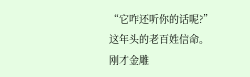“它咋还听你的话呢?”
这年头的老百姓信命。
刚才金雕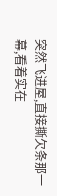突然飞进屋,直接撕欠条那一幕,看着实在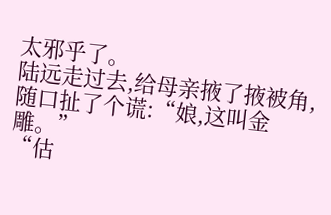太邪乎了。
陆远走过去,给母亲掖了掖被角,随口扯了个谎:“娘,这叫金雕。”
“估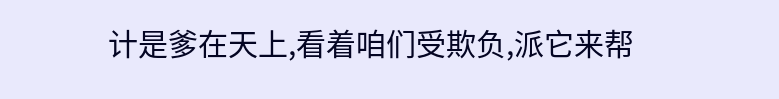计是爹在天上,看着咱们受欺负,派它来帮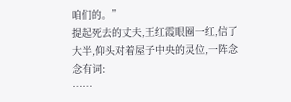咱们的。”
提起死去的丈夫,王红霞眼圈一红,信了大半,仰头对着屋子中央的灵位,一阵念念有词:
……